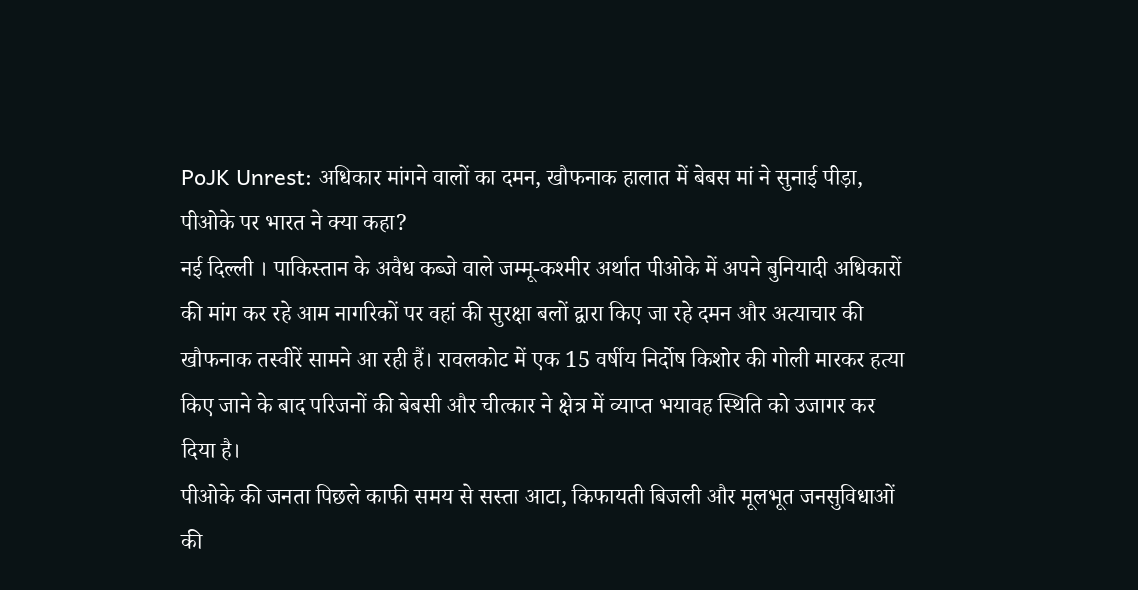PoJK Unrest: अधिकार मांगने वालों का दमन, खौफनाक हालात में बेबस मां ने सुनाई पीड़ा, पीओके पर भारत ने क्या कहा?
नई दिल्ली । पाकिस्तान के अवैध कब्जे वाले जम्मू-कश्मीर अर्थात पीओके में अपने बुनियादी अधिकारों की मांग कर रहे आम नागरिकों पर वहां की सुरक्षा बलों द्वारा किए जा रहे दमन और अत्याचार की खौफनाक तस्वीरें सामने आ रही हैं। रावलकोट में एक 15 वर्षीय निर्दोष किशोर की गोली मारकर हत्या किए जाने के बाद परिजनों की बेबसी और चीत्कार ने क्षेत्र में व्याप्त भयावह स्थिति को उजागर कर दिया है।
पीओके की जनता पिछले काफी समय से सस्ता आटा, किफायती बिजली और मूलभूत जनसुविधाओं की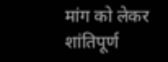मांग को लेकर शांतिपूर्ण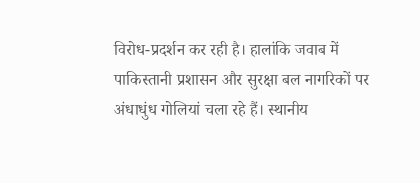विरोध-प्रदर्शन कर रही है। हालांकि जवाब में पाकिस्तानी प्रशासन और सुरक्षा बल नागरिकों पर अंधाधुंध गोलियां चला रहे हैं। स्थानीय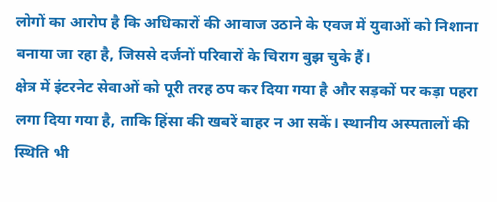लोगों का आरोप है कि अधिकारों की आवाज उठाने के एवज में युवाओं को निशाना बनाया जा रहा है, जिससे दर्जनों परिवारों के चिराग बुझ चुके हैं।
क्षेत्र में इंटरनेट सेवाओं को पूरी तरह ठप कर दिया गया है और सड़कों पर कड़ा पहरा लगा दिया गया है, ताकि हिंसा की खबरें बाहर न आ सकें। स्थानीय अस्पतालों की स्थिति भी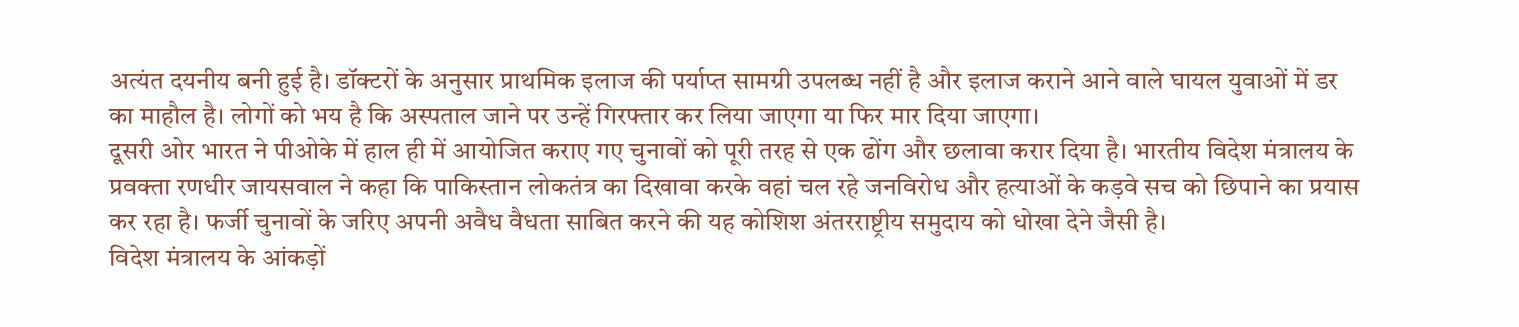अत्यंत दयनीय बनी हुई है। डॉक्टरों के अनुसार प्राथमिक इलाज की पर्याप्त सामग्री उपलब्ध नहीं है और इलाज कराने आने वाले घायल युवाओं में डर का माहौल है। लोगों को भय है कि अस्पताल जाने पर उन्हें गिरफ्तार कर लिया जाएगा या फिर मार दिया जाएगा।
दूसरी ओर भारत ने पीओके में हाल ही में आयोजित कराए गए चुनावों को पूरी तरह से एक ढोंग और छलावा करार दिया है। भारतीय विदेश मंत्रालय के प्रवक्ता रणधीर जायसवाल ने कहा कि पाकिस्तान लोकतंत्र का दिखावा करके वहां चल रहे जनविरोध और हत्याओं के कड़वे सच को छिपाने का प्रयास कर रहा है। फर्जी चुनावों के जरिए अपनी अवैध वैधता साबित करने की यह कोशिश अंतरराष्ट्रीय समुदाय को धोखा देने जैसी है।
विदेश मंत्रालय के आंकड़ों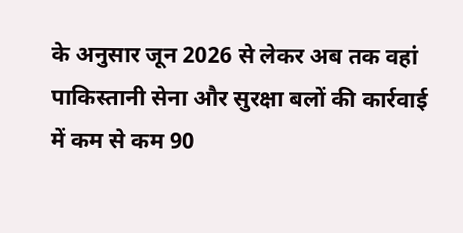के अनुसार जून 2026 से लेकर अब तक वहां पाकिस्तानी सेना और सुरक्षा बलों की कार्रवाई में कम से कम 90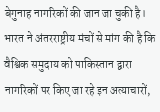बेगुनाह नागरिकों की जान जा चुकी है। भारत ने अंतरराष्ट्रीय मंचों से मांग की है कि वैश्विक समुदाय को पाकिस्तान द्वारा नागरिकों पर किए जा रहे इन अत्याचारों,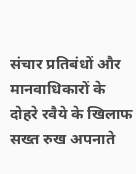संचार प्रतिबंधों और मानवाधिकारों के दोहरे रवैये के खिलाफ सख्त रुख अपनाते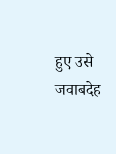हुए उसे जवाबदेह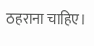ठहराना चाहिए।